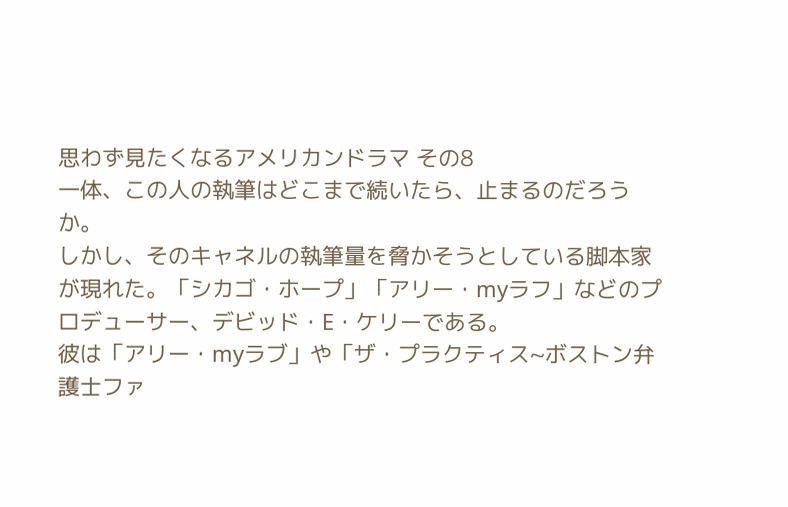思わず見たくなるアメリカンドラマ その8
一体、この人の執筆はどこまで続いたら、止まるのだろうか。
しかし、そのキャネルの執筆量を脅かそうとしている脚本家が現れた。「シカゴ・ホープ」「アリー・myラフ」などのプロデューサー、デビッド・E・ケリーである。
彼は「アリー・myラブ」や「ザ・プラクティス~ボストン弁護士ファ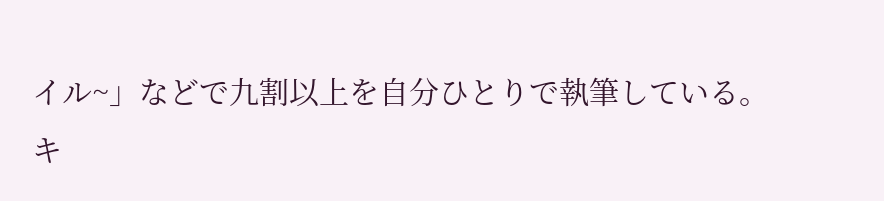イル~」などで九割以上を自分ひとりで執筆している。
キ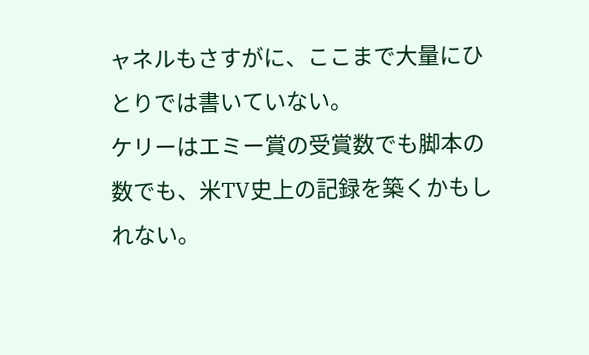ャネルもさすがに、ここまで大量にひとりでは書いていない。
ケリーはエミー賞の受賞数でも脚本の数でも、米TV史上の記録を築くかもしれない。